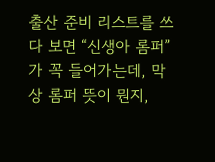출산 준비 리스트를 쓰다 보면 “신생아 롬퍼”가 꼭 들어가는데, 막상 롬퍼 뜻이 뭔지,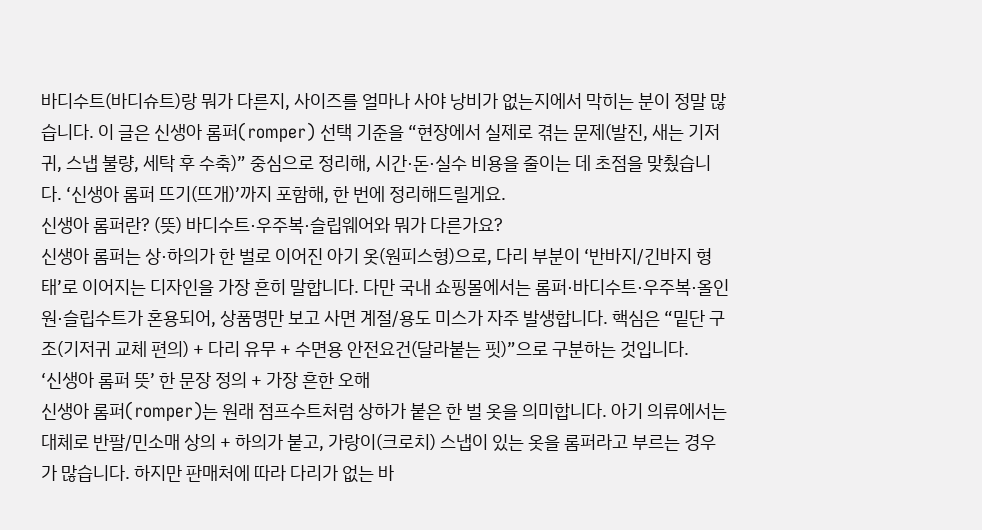바디수트(바디슈트)랑 뭐가 다른지, 사이즈를 얼마나 사야 낭비가 없는지에서 막히는 분이 정말 많습니다. 이 글은 신생아 롬퍼(romper) 선택 기준을 “현장에서 실제로 겪는 문제(발진, 새는 기저귀, 스냅 불량, 세탁 후 수축)” 중심으로 정리해, 시간·돈·실수 비용을 줄이는 데 초점을 맞췄습니다. ‘신생아 롬퍼 뜨기(뜨개)’까지 포함해, 한 번에 정리해드릴게요.
신생아 롬퍼란? (뜻) 바디수트·우주복·슬립웨어와 뭐가 다른가요?
신생아 롬퍼는 상·하의가 한 벌로 이어진 아기 옷(원피스형)으로, 다리 부분이 ‘반바지/긴바지 형태’로 이어지는 디자인을 가장 흔히 말합니다. 다만 국내 쇼핑몰에서는 롬퍼·바디수트·우주복·올인원·슬립수트가 혼용되어, 상품명만 보고 사면 계절/용도 미스가 자주 발생합니다. 핵심은 “밑단 구조(기저귀 교체 편의) + 다리 유무 + 수면용 안전요건(달라붙는 핏)”으로 구분하는 것입니다.
‘신생아 롬퍼 뜻’ 한 문장 정의 + 가장 흔한 오해
신생아 롬퍼(romper)는 원래 점프수트처럼 상하가 붙은 한 벌 옷을 의미합니다. 아기 의류에서는 대체로 반팔/민소매 상의 + 하의가 붙고, 가랑이(크로치) 스냅이 있는 옷을 롬퍼라고 부르는 경우가 많습니다. 하지만 판매처에 따라 다리가 없는 바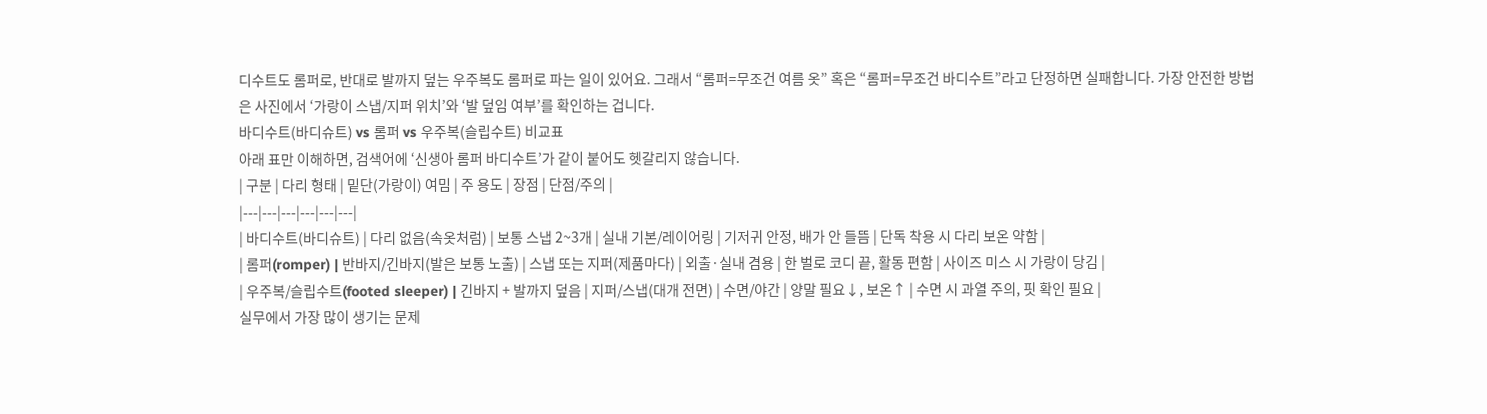디수트도 롬퍼로, 반대로 발까지 덮는 우주복도 롬퍼로 파는 일이 있어요. 그래서 “롬퍼=무조건 여름 옷” 혹은 “롬퍼=무조건 바디수트”라고 단정하면 실패합니다. 가장 안전한 방법은 사진에서 ‘가랑이 스냅/지퍼 위치’와 ‘발 덮임 여부’를 확인하는 겁니다.
바디수트(바디슈트) vs 롬퍼 vs 우주복(슬립수트) 비교표
아래 표만 이해하면, 검색어에 ‘신생아 롬퍼 바디수트’가 같이 붙어도 헷갈리지 않습니다.
| 구분 | 다리 형태 | 밑단(가랑이) 여밈 | 주 용도 | 장점 | 단점/주의 |
|---|---|---|---|---|---|
| 바디수트(바디슈트) | 다리 없음(속옷처럼) | 보통 스냅 2~3개 | 실내 기본/레이어링 | 기저귀 안정, 배가 안 들뜸 | 단독 착용 시 다리 보온 약함 |
| 롬퍼(romper) | 반바지/긴바지(발은 보통 노출) | 스냅 또는 지퍼(제품마다) | 외출·실내 겸용 | 한 벌로 코디 끝, 활동 편함 | 사이즈 미스 시 가랑이 당김 |
| 우주복/슬립수트(footed sleeper) | 긴바지 + 발까지 덮음 | 지퍼/스냅(대개 전면) | 수면/야간 | 양말 필요↓, 보온↑ | 수면 시 과열 주의, 핏 확인 필요 |
실무에서 가장 많이 생기는 문제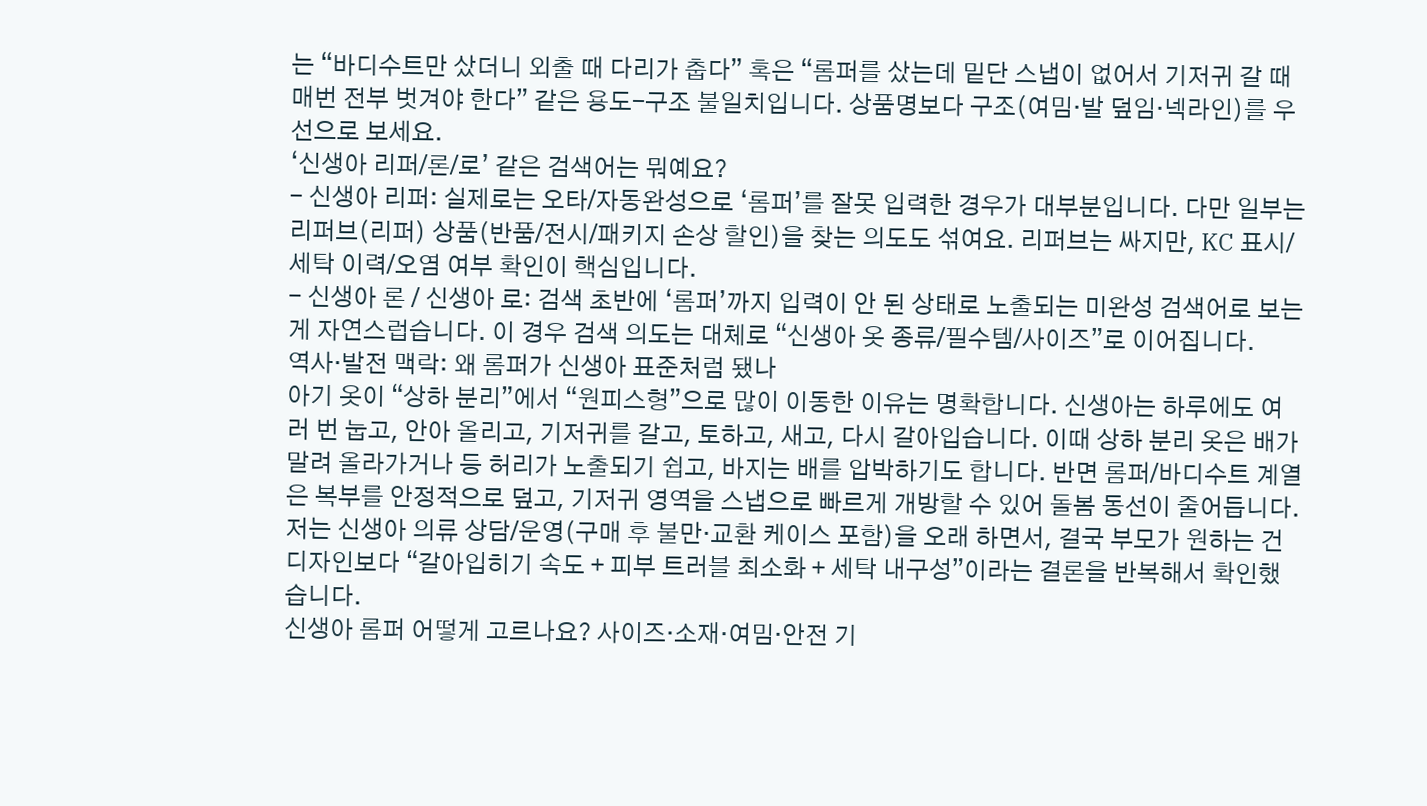는 “바디수트만 샀더니 외출 때 다리가 춥다” 혹은 “롬퍼를 샀는데 밑단 스냅이 없어서 기저귀 갈 때 매번 전부 벗겨야 한다” 같은 용도-구조 불일치입니다. 상품명보다 구조(여밈·발 덮임·넥라인)를 우선으로 보세요.
‘신생아 리퍼/론/로’ 같은 검색어는 뭐예요?
- 신생아 리퍼: 실제로는 오타/자동완성으로 ‘롬퍼’를 잘못 입력한 경우가 대부분입니다. 다만 일부는 리퍼브(리퍼) 상품(반품/전시/패키지 손상 할인)을 찾는 의도도 섞여요. 리퍼브는 싸지만, KC 표시/세탁 이력/오염 여부 확인이 핵심입니다.
- 신생아 론 / 신생아 로: 검색 초반에 ‘롬퍼’까지 입력이 안 된 상태로 노출되는 미완성 검색어로 보는 게 자연스럽습니다. 이 경우 검색 의도는 대체로 “신생아 옷 종류/필수템/사이즈”로 이어집니다.
역사·발전 맥락: 왜 롬퍼가 신생아 표준처럼 됐나
아기 옷이 “상하 분리”에서 “원피스형”으로 많이 이동한 이유는 명확합니다. 신생아는 하루에도 여러 번 눕고, 안아 올리고, 기저귀를 갈고, 토하고, 새고, 다시 갈아입습니다. 이때 상하 분리 옷은 배가 말려 올라가거나 등 허리가 노출되기 쉽고, 바지는 배를 압박하기도 합니다. 반면 롬퍼/바디수트 계열은 복부를 안정적으로 덮고, 기저귀 영역을 스냅으로 빠르게 개방할 수 있어 돌봄 동선이 줄어듭니다. 저는 신생아 의류 상담/운영(구매 후 불만·교환 케이스 포함)을 오래 하면서, 결국 부모가 원하는 건 디자인보다 “갈아입히기 속도 + 피부 트러블 최소화 + 세탁 내구성”이라는 결론을 반복해서 확인했습니다.
신생아 롬퍼 어떻게 고르나요? 사이즈·소재·여밈·안전 기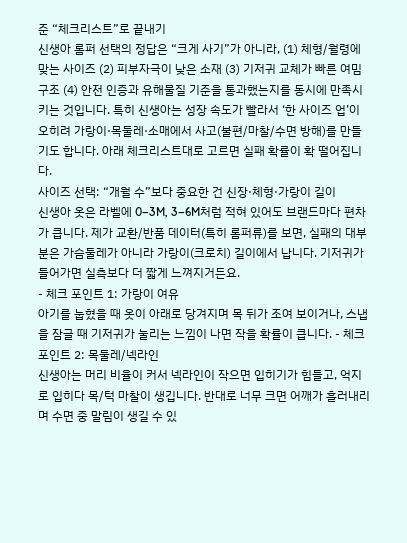준 “체크리스트”로 끝내기
신생아 롬퍼 선택의 정답은 “크게 사기”가 아니라, (1) 체형/월령에 맞는 사이즈 (2) 피부자극이 낮은 소재 (3) 기저귀 교체가 빠른 여밈 구조 (4) 안전 인증과 유해물질 기준을 통과했는지를 동시에 만족시키는 것입니다. 특히 신생아는 성장 속도가 빨라서 ‘한 사이즈 업’이 오히려 가랑이·목둘레·소매에서 사고(불편/마찰/수면 방해)를 만들기도 합니다. 아래 체크리스트대로 고르면 실패 확률이 확 떨어집니다.
사이즈 선택: “개월 수”보다 중요한 건 신장·체형·가랑이 길이
신생아 옷은 라벨에 0–3M, 3–6M처럼 적혀 있어도 브랜드마다 편차가 큽니다. 제가 교환/반품 데이터(특히 롬퍼류)를 보면, 실패의 대부분은 가슴둘레가 아니라 가랑이(크로치) 길이에서 납니다. 기저귀가 들어가면 실측보다 더 짧게 느껴지거든요.
- 체크 포인트 1: 가랑이 여유
아기를 눕혔을 때 옷이 아래로 당겨지며 목 뒤가 조여 보이거나, 스냅을 잠글 때 기저귀가 눌리는 느낌이 나면 작을 확률이 큽니다. - 체크 포인트 2: 목둘레/넥라인
신생아는 머리 비율이 커서 넥라인이 작으면 입히기가 힘들고, 억지로 입히다 목/턱 마찰이 생깁니다. 반대로 너무 크면 어깨가 흘러내리며 수면 중 말림이 생길 수 있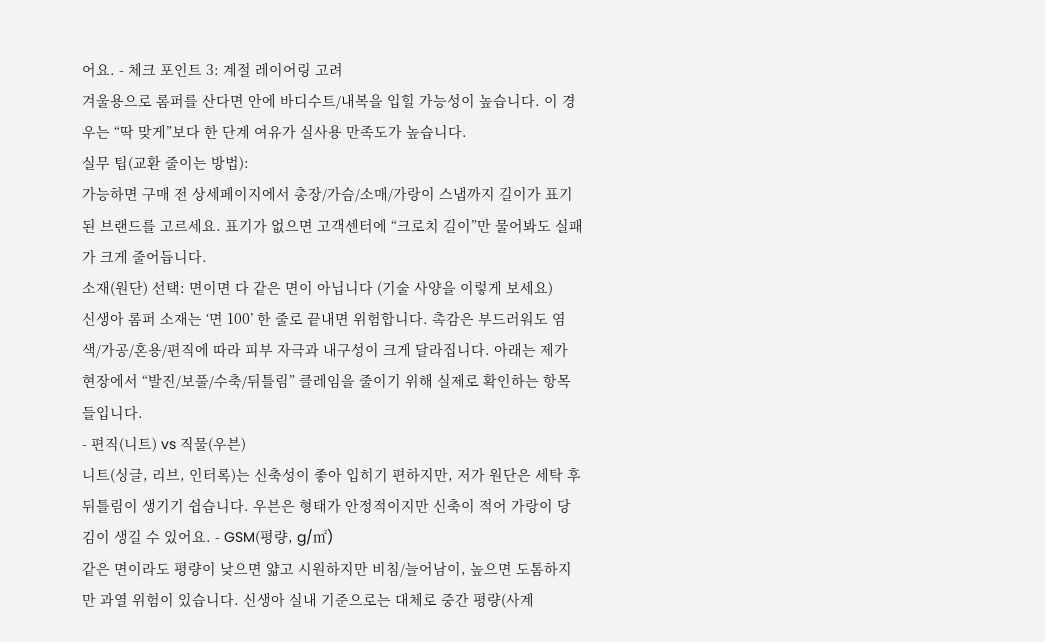어요. - 체크 포인트 3: 계절 레이어링 고려
겨울용으로 롬퍼를 산다면 안에 바디수트/내복을 입힐 가능성이 높습니다. 이 경우는 “딱 맞게”보다 한 단계 여유가 실사용 만족도가 높습니다.
실무 팁(교환 줄이는 방법):
가능하면 구매 전 상세페이지에서 총장/가슴/소매/가랑이 스냅까지 길이가 표기된 브랜드를 고르세요. 표기가 없으면 고객센터에 “크로치 길이”만 물어봐도 실패가 크게 줄어듭니다.
소재(원단) 선택: 면이면 다 같은 면이 아닙니다 (기술 사양을 이렇게 보세요)
신생아 롬퍼 소재는 ‘면 100’ 한 줄로 끝내면 위험합니다. 촉감은 부드러워도 염색/가공/혼용/편직에 따라 피부 자극과 내구성이 크게 달라집니다. 아래는 제가 현장에서 “발진/보풀/수축/뒤틀림” 클레임을 줄이기 위해 실제로 확인하는 항목들입니다.
- 편직(니트) vs 직물(우븐)
니트(싱글, 리브, 인터록)는 신축성이 좋아 입히기 편하지만, 저가 원단은 세탁 후 뒤틀림이 생기기 쉽습니다. 우븐은 형태가 안정적이지만 신축이 적어 가랑이 당김이 생길 수 있어요. - GSM(평량, g/㎡)
같은 면이라도 평량이 낮으면 얇고 시원하지만 비침/늘어남이, 높으면 도톰하지만 과열 위험이 있습니다. 신생아 실내 기준으로는 대체로 중간 평량(사계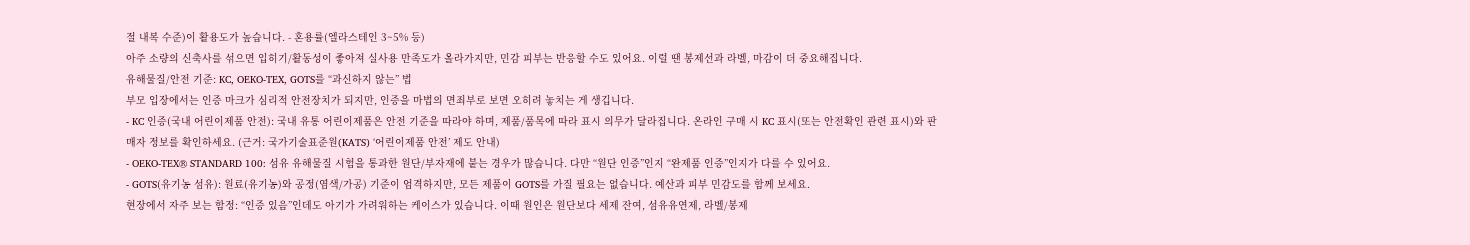절 내복 수준)이 활용도가 높습니다. - 혼용률(엘라스테인 3~5% 등)
아주 소량의 신축사를 섞으면 입히기/활동성이 좋아져 실사용 만족도가 올라가지만, 민감 피부는 반응할 수도 있어요. 이럴 땐 봉제선과 라벨, 마감이 더 중요해집니다.
유해물질/안전 기준: KC, OEKO‑TEX, GOTS를 “과신하지 않는” 법
부모 입장에서는 인증 마크가 심리적 안전장치가 되지만, 인증을 마법의 면죄부로 보면 오히려 놓치는 게 생깁니다.
- KC 인증(국내 어린이제품 안전): 국내 유통 어린이제품은 안전 기준을 따라야 하며, 제품/품목에 따라 표시 의무가 달라집니다. 온라인 구매 시 KC 표시(또는 안전확인 관련 표시)와 판매자 정보를 확인하세요. (근거: 국가기술표준원(KATS) ‘어린이제품 안전’ 제도 안내)
- OEKO‑TEX® STANDARD 100: 섬유 유해물질 시험을 통과한 원단/부자재에 붙는 경우가 많습니다. 다만 “원단 인증”인지 “완제품 인증”인지가 다를 수 있어요.
- GOTS(유기농 섬유): 원료(유기농)와 공정(염색/가공) 기준이 엄격하지만, 모든 제품이 GOTS를 가질 필요는 없습니다. 예산과 피부 민감도를 함께 보세요.
현장에서 자주 보는 함정: “인증 있음”인데도 아기가 가려워하는 케이스가 있습니다. 이때 원인은 원단보다 세제 잔여, 섬유유연제, 라벨/봉제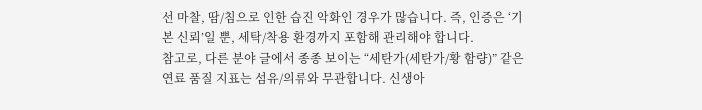선 마찰, 땀/침으로 인한 습진 악화인 경우가 많습니다. 즉, 인증은 ‘기본 신뢰’일 뿐, 세탁/착용 환경까지 포함해 관리해야 합니다.
참고로, 다른 분야 글에서 종종 보이는 “세탄가(세탄가/황 함량)” 같은 연료 품질 지표는 섬유/의류와 무관합니다. 신생아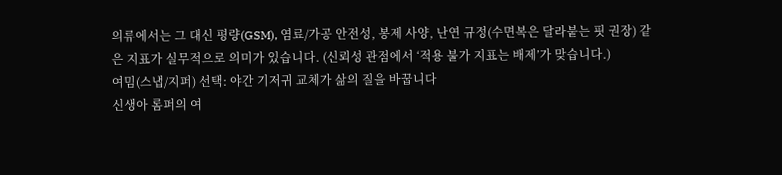의류에서는 그 대신 평량(GSM), 염료/가공 안전성, 봉제 사양, 난연 규정(수면복은 달라붙는 핏 권장) 같은 지표가 실무적으로 의미가 있습니다. (신뢰성 관점에서 ‘적용 불가 지표는 배제’가 맞습니다.)
여밈(스냅/지퍼) 선택: 야간 기저귀 교체가 삶의 질을 바꿉니다
신생아 롬퍼의 여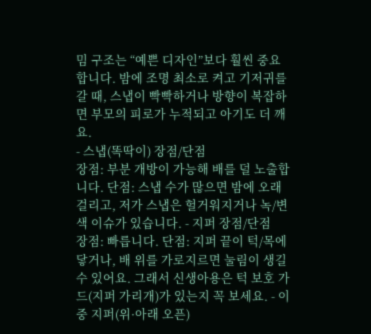밈 구조는 “예쁜 디자인”보다 훨씬 중요합니다. 밤에 조명 최소로 켜고 기저귀를 갈 때, 스냅이 빡빡하거나 방향이 복잡하면 부모의 피로가 누적되고 아기도 더 깨요.
- 스냅(똑딱이) 장점/단점
장점: 부분 개방이 가능해 배를 덜 노출합니다. 단점: 스냅 수가 많으면 밤에 오래 걸리고, 저가 스냅은 헐거워지거나 녹/변색 이슈가 있습니다. - 지퍼 장점/단점
장점: 빠릅니다. 단점: 지퍼 끝이 턱/목에 닿거나, 배 위를 가로지르면 눌림이 생길 수 있어요. 그래서 신생아용은 턱 보호 가드(지퍼 가리개)가 있는지 꼭 보세요. - 이중 지퍼(위·아래 오픈)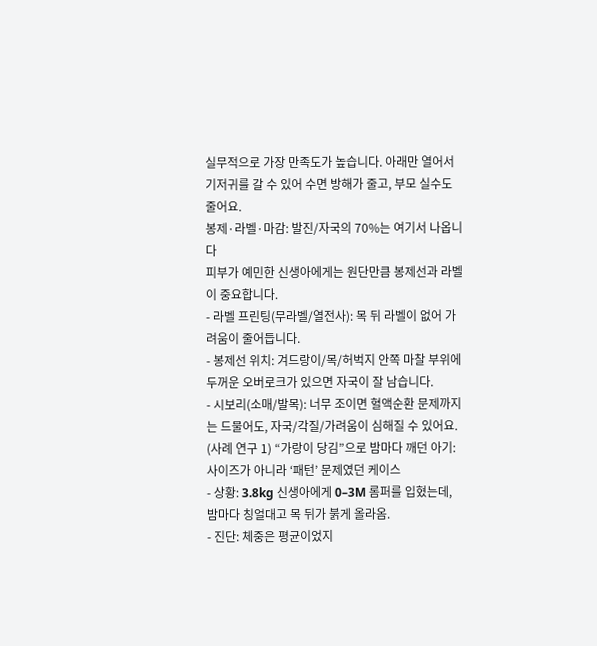실무적으로 가장 만족도가 높습니다. 아래만 열어서 기저귀를 갈 수 있어 수면 방해가 줄고, 부모 실수도 줄어요.
봉제·라벨·마감: 발진/자국의 70%는 여기서 나옵니다
피부가 예민한 신생아에게는 원단만큼 봉제선과 라벨이 중요합니다.
- 라벨 프린팅(무라벨/열전사): 목 뒤 라벨이 없어 가려움이 줄어듭니다.
- 봉제선 위치: 겨드랑이/목/허벅지 안쪽 마찰 부위에 두꺼운 오버로크가 있으면 자국이 잘 남습니다.
- 시보리(소매/발목): 너무 조이면 혈액순환 문제까지는 드물어도, 자국/각질/가려움이 심해질 수 있어요.
(사례 연구 1) “가랑이 당김”으로 밤마다 깨던 아기: 사이즈가 아니라 ‘패턴’ 문제였던 케이스
- 상황: 3.8kg 신생아에게 0–3M 롬퍼를 입혔는데, 밤마다 칭얼대고 목 뒤가 붉게 올라옴.
- 진단: 체중은 평균이었지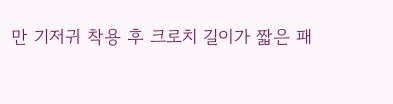만 기저귀 착용 후 크로치 길이가 짧은 패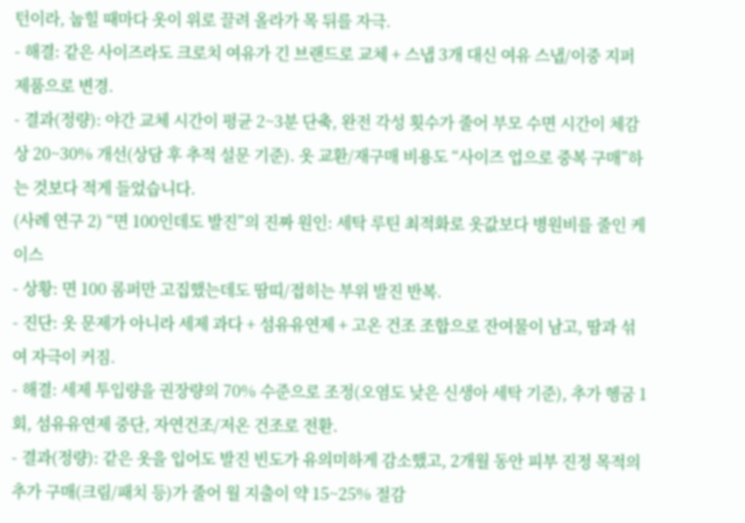턴이라, 눕힐 때마다 옷이 위로 끌려 올라가 목 뒤를 자극.
- 해결: 같은 사이즈라도 크로치 여유가 긴 브랜드로 교체 + 스냅 3개 대신 여유 스냅/이중 지퍼 제품으로 변경.
- 결과(정량): 야간 교체 시간이 평균 2~3분 단축, 완전 각성 횟수가 줄어 부모 수면 시간이 체감상 20~30% 개선(상담 후 추적 설문 기준). 옷 교환/재구매 비용도 “사이즈 업으로 중복 구매”하는 것보다 적게 들었습니다.
(사례 연구 2) “면 100인데도 발진”의 진짜 원인: 세탁 루틴 최적화로 옷값보다 병원비를 줄인 케이스
- 상황: 면 100 롬퍼만 고집했는데도 땀띠/접히는 부위 발진 반복.
- 진단: 옷 문제가 아니라 세제 과다 + 섬유유연제 + 고온 건조 조합으로 잔여물이 남고, 땀과 섞여 자극이 커짐.
- 해결: 세제 투입량을 권장량의 70% 수준으로 조정(오염도 낮은 신생아 세탁 기준), 추가 헹굼 1회, 섬유유연제 중단, 자연건조/저온 건조로 전환.
- 결과(정량): 같은 옷을 입어도 발진 빈도가 유의미하게 감소했고, 2개월 동안 피부 진정 목적의 추가 구매(크림/패치 등)가 줄어 월 지출이 약 15~25% 절감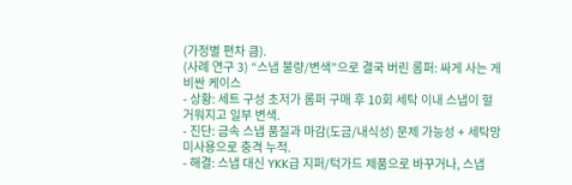(가정별 편차 큼).
(사례 연구 3) “스냅 불량/변색”으로 결국 버린 롬퍼: 싸게 사는 게 비싼 케이스
- 상황: 세트 구성 초저가 롬퍼 구매 후 10회 세탁 이내 스냅이 헐거워지고 일부 변색.
- 진단: 금속 스냅 품질과 마감(도금/내식성) 문제 가능성 + 세탁망 미사용으로 충격 누적.
- 해결: 스냅 대신 YKK급 지퍼/턱가드 제품으로 바꾸거나, 스냅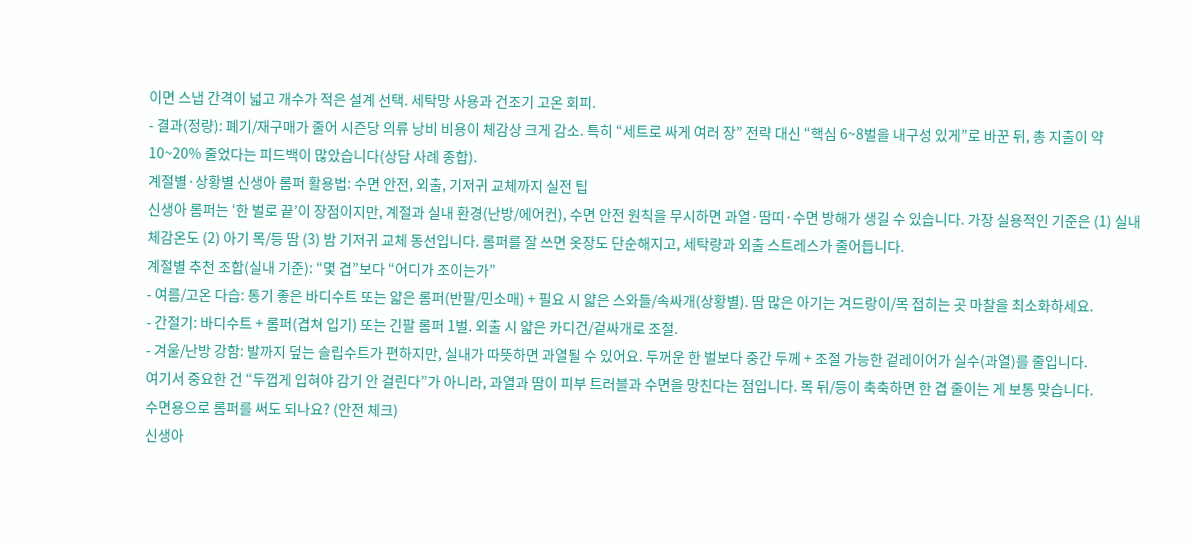이면 스냅 간격이 넓고 개수가 적은 설계 선택. 세탁망 사용과 건조기 고온 회피.
- 결과(정량): 폐기/재구매가 줄어 시즌당 의류 낭비 비용이 체감상 크게 감소. 특히 “세트로 싸게 여러 장” 전략 대신 “핵심 6~8벌을 내구성 있게”로 바꾼 뒤, 총 지출이 약 10~20% 줄었다는 피드백이 많았습니다(상담 사례 종합).
계절별·상황별 신생아 롬퍼 활용법: 수면 안전, 외출, 기저귀 교체까지 실전 팁
신생아 롬퍼는 ‘한 벌로 끝’이 장점이지만, 계절과 실내 환경(난방/에어컨), 수면 안전 원칙을 무시하면 과열·땀띠·수면 방해가 생길 수 있습니다. 가장 실용적인 기준은 (1) 실내 체감온도 (2) 아기 목/등 땀 (3) 밤 기저귀 교체 동선입니다. 롬퍼를 잘 쓰면 옷장도 단순해지고, 세탁량과 외출 스트레스가 줄어듭니다.
계절별 추천 조합(실내 기준): “몇 겹”보다 “어디가 조이는가”
- 여름/고온 다습: 통기 좋은 바디수트 또는 얇은 롬퍼(반팔/민소매) + 필요 시 얇은 스와들/속싸개(상황별). 땀 많은 아기는 겨드랑이/목 접히는 곳 마찰을 최소화하세요.
- 간절기: 바디수트 + 롬퍼(겹쳐 입기) 또는 긴팔 롬퍼 1벌. 외출 시 얇은 카디건/겉싸개로 조절.
- 겨울/난방 강함: 발까지 덮는 슬립수트가 편하지만, 실내가 따뜻하면 과열될 수 있어요. 두꺼운 한 벌보다 중간 두께 + 조절 가능한 겉레이어가 실수(과열)를 줄입니다.
여기서 중요한 건 “두껍게 입혀야 감기 안 걸린다”가 아니라, 과열과 땀이 피부 트러블과 수면을 망친다는 점입니다. 목 뒤/등이 축축하면 한 겹 줄이는 게 보통 맞습니다.
수면용으로 롬퍼를 써도 되나요? (안전 체크)
신생아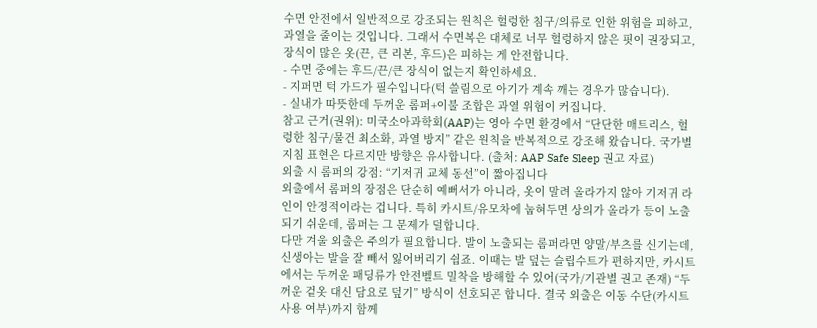수면 안전에서 일반적으로 강조되는 원칙은 헐렁한 침구/의류로 인한 위험을 피하고, 과열을 줄이는 것입니다. 그래서 수면복은 대체로 너무 헐렁하지 않은 핏이 권장되고, 장식이 많은 옷(끈, 큰 리본, 후드)은 피하는 게 안전합니다.
- 수면 중에는 후드/끈/큰 장식이 없는지 확인하세요.
- 지퍼면 턱 가드가 필수입니다(턱 쓸림으로 아기가 계속 깨는 경우가 많습니다).
- 실내가 따뜻한데 두꺼운 롬퍼+이불 조합은 과열 위험이 커집니다.
참고 근거(권위): 미국소아과학회(AAP)는 영아 수면 환경에서 “단단한 매트리스, 헐렁한 침구/물건 최소화, 과열 방지” 같은 원칙을 반복적으로 강조해 왔습니다. 국가별 지침 표현은 다르지만 방향은 유사합니다. (출처: AAP Safe Sleep 권고 자료)
외출 시 롬퍼의 강점: “기저귀 교체 동선”이 짧아집니다
외출에서 롬퍼의 장점은 단순히 예뻐서가 아니라, 옷이 말려 올라가지 않아 기저귀 라인이 안정적이라는 겁니다. 특히 카시트/유모차에 눕혀두면 상의가 올라가 등이 노출되기 쉬운데, 롬퍼는 그 문제가 덜합니다.
다만 겨울 외출은 주의가 필요합니다. 발이 노출되는 롬퍼라면 양말/부츠를 신기는데, 신생아는 발을 잘 빼서 잃어버리기 쉽죠. 이때는 발 덮는 슬립수트가 편하지만, 카시트에서는 두꺼운 패딩류가 안전벨트 밀착을 방해할 수 있어(국가/기관별 권고 존재) “두꺼운 겉옷 대신 담요로 덮기” 방식이 선호되곤 합니다. 결국 외출은 이동 수단(카시트 사용 여부)까지 함께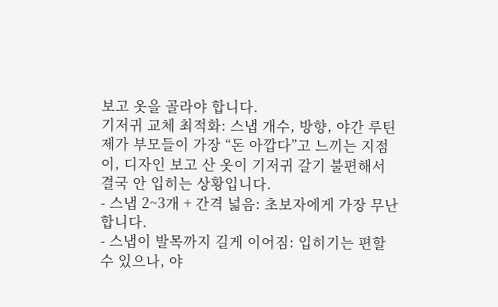보고 옷을 골라야 합니다.
기저귀 교체 최적화: 스냅 개수, 방향, 야간 루틴
제가 부모들이 가장 “돈 아깝다”고 느끼는 지점이, 디자인 보고 산 옷이 기저귀 갈기 불편해서 결국 안 입히는 상황입니다.
- 스냅 2~3개 + 간격 넓음: 초보자에게 가장 무난합니다.
- 스냅이 발목까지 길게 이어짐: 입히기는 편할 수 있으나, 야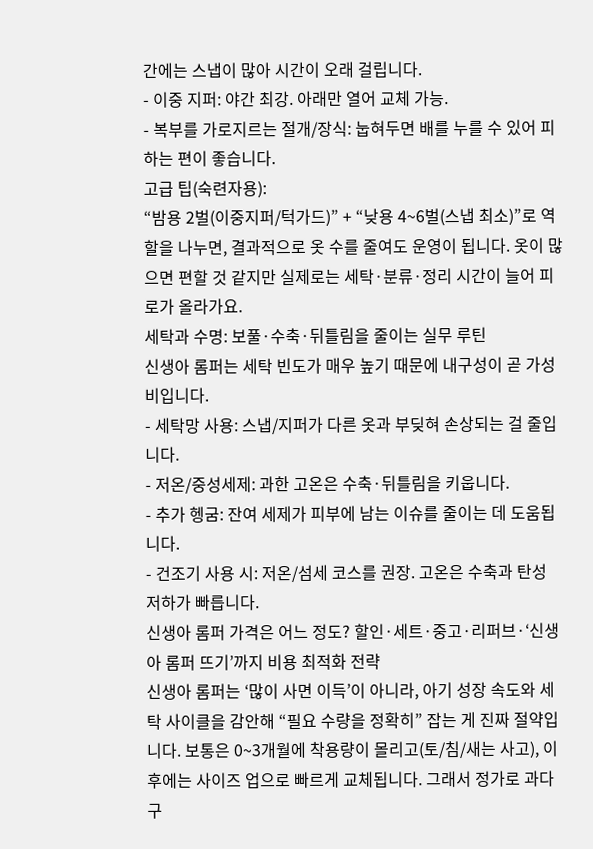간에는 스냅이 많아 시간이 오래 걸립니다.
- 이중 지퍼: 야간 최강. 아래만 열어 교체 가능.
- 복부를 가로지르는 절개/장식: 눕혀두면 배를 누를 수 있어 피하는 편이 좋습니다.
고급 팁(숙련자용):
“밤용 2벌(이중지퍼/턱가드)” + “낮용 4~6벌(스냅 최소)”로 역할을 나누면, 결과적으로 옷 수를 줄여도 운영이 됩니다. 옷이 많으면 편할 것 같지만 실제로는 세탁·분류·정리 시간이 늘어 피로가 올라가요.
세탁과 수명: 보풀·수축·뒤틀림을 줄이는 실무 루틴
신생아 롬퍼는 세탁 빈도가 매우 높기 때문에 내구성이 곧 가성비입니다.
- 세탁망 사용: 스냅/지퍼가 다른 옷과 부딪혀 손상되는 걸 줄입니다.
- 저온/중성세제: 과한 고온은 수축·뒤틀림을 키웁니다.
- 추가 헹굼: 잔여 세제가 피부에 남는 이슈를 줄이는 데 도움됩니다.
- 건조기 사용 시: 저온/섬세 코스를 권장. 고온은 수축과 탄성 저하가 빠릅니다.
신생아 롬퍼 가격은 어느 정도? 할인·세트·중고·리퍼브·‘신생아 롬퍼 뜨기’까지 비용 최적화 전략
신생아 롬퍼는 ‘많이 사면 이득’이 아니라, 아기 성장 속도와 세탁 사이클을 감안해 “필요 수량을 정확히” 잡는 게 진짜 절약입니다. 보통은 0~3개월에 착용량이 몰리고(토/침/새는 사고), 이후에는 사이즈 업으로 빠르게 교체됩니다. 그래서 정가로 과다 구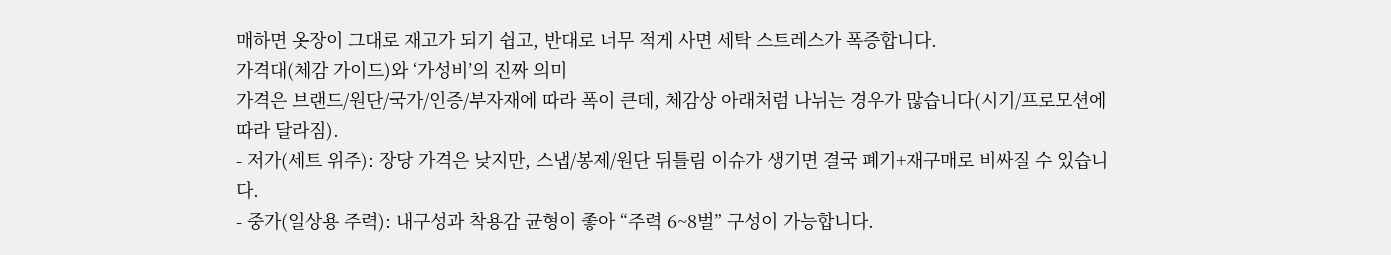매하면 옷장이 그대로 재고가 되기 쉽고, 반대로 너무 적게 사면 세탁 스트레스가 폭증합니다.
가격대(체감 가이드)와 ‘가성비’의 진짜 의미
가격은 브랜드/원단/국가/인증/부자재에 따라 폭이 큰데, 체감상 아래처럼 나뉘는 경우가 많습니다(시기/프로모션에 따라 달라짐).
- 저가(세트 위주): 장당 가격은 낮지만, 스냅/봉제/원단 뒤틀림 이슈가 생기면 결국 폐기+재구매로 비싸질 수 있습니다.
- 중가(일상용 주력): 내구성과 착용감 균형이 좋아 “주력 6~8벌” 구성이 가능합니다.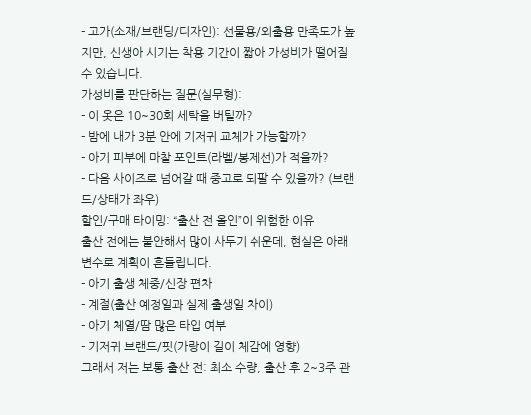- 고가(소재/브랜딩/디자인): 선물용/외출용 만족도가 높지만, 신생아 시기는 착용 기간이 짧아 가성비가 떨어질 수 있습니다.
가성비를 판단하는 질문(실무형):
- 이 옷은 10~30회 세탁을 버틸까?
- 밤에 내가 3분 안에 기저귀 교체가 가능할까?
- 아기 피부에 마찰 포인트(라벨/봉제선)가 적을까?
- 다음 사이즈로 넘어갈 때 중고로 되팔 수 있을까? (브랜드/상태가 좌우)
할인/구매 타이밍: “출산 전 올인”이 위험한 이유
출산 전에는 불안해서 많이 사두기 쉬운데, 현실은 아래 변수로 계획이 흔들립니다.
- 아기 출생 체중/신장 편차
- 계절(출산 예정일과 실제 출생일 차이)
- 아기 체열/땀 많은 타입 여부
- 기저귀 브랜드/핏(가랑이 길이 체감에 영향)
그래서 저는 보통 출산 전: 최소 수량, 출산 후 2~3주 관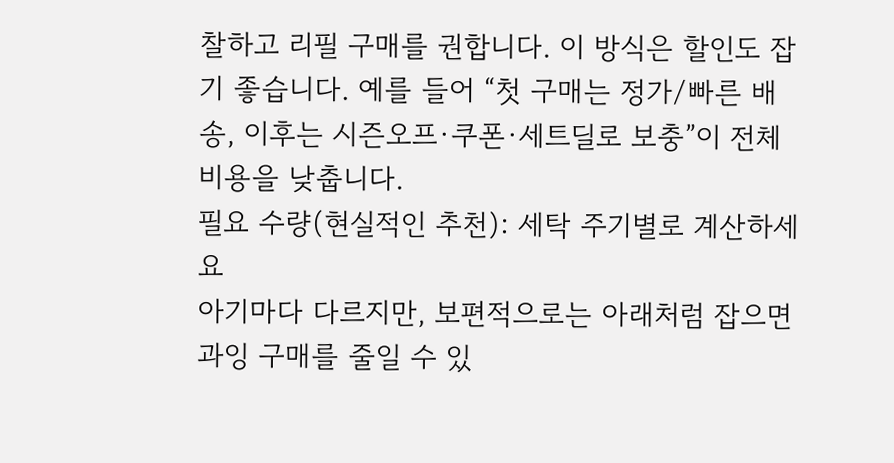찰하고 리필 구매를 권합니다. 이 방식은 할인도 잡기 좋습니다. 예를 들어 “첫 구매는 정가/빠른 배송, 이후는 시즌오프·쿠폰·세트딜로 보충”이 전체 비용을 낮춥니다.
필요 수량(현실적인 추천): 세탁 주기별로 계산하세요
아기마다 다르지만, 보편적으로는 아래처럼 잡으면 과잉 구매를 줄일 수 있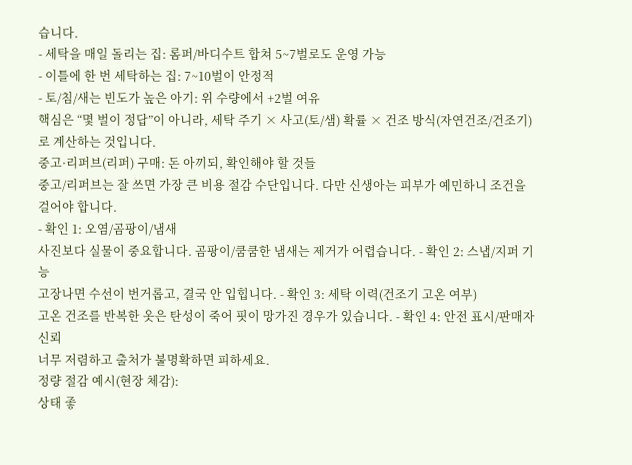습니다.
- 세탁을 매일 돌리는 집: 롬퍼/바디수트 합쳐 5~7벌로도 운영 가능
- 이틀에 한 번 세탁하는 집: 7~10벌이 안정적
- 토/침/새는 빈도가 높은 아기: 위 수량에서 +2벌 여유
핵심은 “몇 벌이 정답”이 아니라, 세탁 주기 × 사고(토/샘) 확률 × 건조 방식(자연건조/건조기)로 계산하는 것입니다.
중고·리퍼브(리퍼) 구매: 돈 아끼되, 확인해야 할 것들
중고/리퍼브는 잘 쓰면 가장 큰 비용 절감 수단입니다. 다만 신생아는 피부가 예민하니 조건을 걸어야 합니다.
- 확인 1: 오염/곰팡이/냄새
사진보다 실물이 중요합니다. 곰팡이/쿰쿰한 냄새는 제거가 어렵습니다. - 확인 2: 스냅/지퍼 기능
고장나면 수선이 번거롭고, 결국 안 입힙니다. - 확인 3: 세탁 이력(건조기 고온 여부)
고온 건조를 반복한 옷은 탄성이 죽어 핏이 망가진 경우가 있습니다. - 확인 4: 안전 표시/판매자 신뢰
너무 저렴하고 출처가 불명확하면 피하세요.
정량 절감 예시(현장 체감):
상태 좋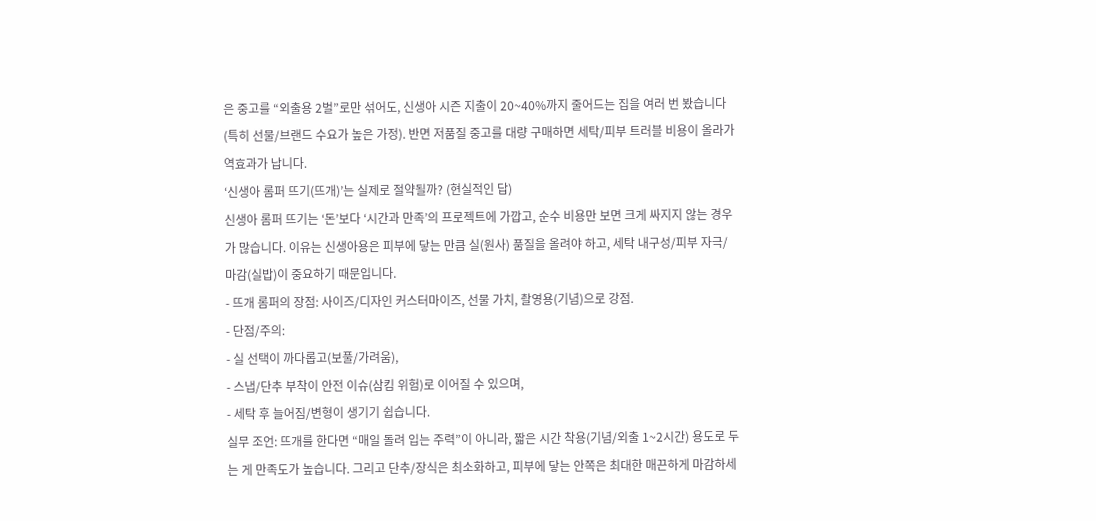은 중고를 “외출용 2벌”로만 섞어도, 신생아 시즌 지출이 20~40%까지 줄어드는 집을 여러 번 봤습니다(특히 선물/브랜드 수요가 높은 가정). 반면 저품질 중고를 대량 구매하면 세탁/피부 트러블 비용이 올라가 역효과가 납니다.
‘신생아 롬퍼 뜨기(뜨개)’는 실제로 절약될까? (현실적인 답)
신생아 롬퍼 뜨기는 ‘돈’보다 ‘시간과 만족’의 프로젝트에 가깝고, 순수 비용만 보면 크게 싸지지 않는 경우가 많습니다. 이유는 신생아용은 피부에 닿는 만큼 실(원사) 품질을 올려야 하고, 세탁 내구성/피부 자극/마감(실밥)이 중요하기 때문입니다.
- 뜨개 롬퍼의 장점: 사이즈/디자인 커스터마이즈, 선물 가치, 촬영용(기념)으로 강점.
- 단점/주의:
- 실 선택이 까다롭고(보풀/가려움),
- 스냅/단추 부착이 안전 이슈(삼킴 위험)로 이어질 수 있으며,
- 세탁 후 늘어짐/변형이 생기기 쉽습니다.
실무 조언: 뜨개를 한다면 “매일 돌려 입는 주력”이 아니라, 짧은 시간 착용(기념/외출 1~2시간) 용도로 두는 게 만족도가 높습니다. 그리고 단추/장식은 최소화하고, 피부에 닿는 안쪽은 최대한 매끈하게 마감하세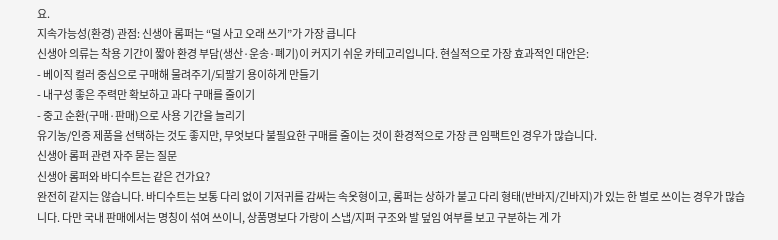요.
지속가능성(환경) 관점: 신생아 롬퍼는 “덜 사고 오래 쓰기”가 가장 큽니다
신생아 의류는 착용 기간이 짧아 환경 부담(생산·운송·폐기)이 커지기 쉬운 카테고리입니다. 현실적으로 가장 효과적인 대안은:
- 베이직 컬러 중심으로 구매해 물려주기/되팔기 용이하게 만들기
- 내구성 좋은 주력만 확보하고 과다 구매를 줄이기
- 중고 순환(구매·판매)으로 사용 기간을 늘리기
유기농/인증 제품을 선택하는 것도 좋지만, 무엇보다 불필요한 구매를 줄이는 것이 환경적으로 가장 큰 임팩트인 경우가 많습니다.
신생아 롬퍼 관련 자주 묻는 질문
신생아 롬퍼와 바디수트는 같은 건가요?
완전히 같지는 않습니다. 바디수트는 보통 다리 없이 기저귀를 감싸는 속옷형이고, 롬퍼는 상하가 붙고 다리 형태(반바지/긴바지)가 있는 한 벌로 쓰이는 경우가 많습니다. 다만 국내 판매에서는 명칭이 섞여 쓰이니, 상품명보다 가랑이 스냅/지퍼 구조와 발 덮임 여부를 보고 구분하는 게 가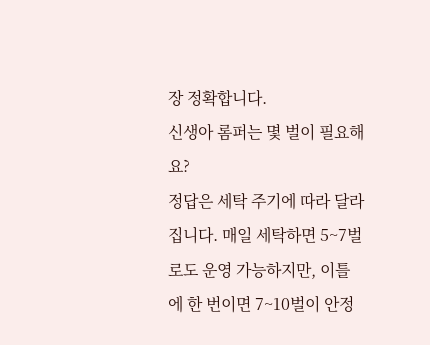장 정확합니다.
신생아 롬퍼는 몇 벌이 필요해요?
정답은 세탁 주기에 따라 달라집니다. 매일 세탁하면 5~7벌로도 운영 가능하지만, 이틀에 한 번이면 7~10벌이 안정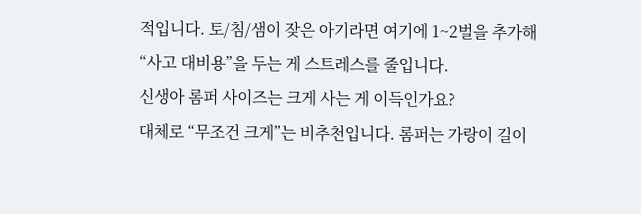적입니다. 토/침/샘이 잦은 아기라면 여기에 1~2벌을 추가해 “사고 대비용”을 두는 게 스트레스를 줄입니다.
신생아 롬퍼 사이즈는 크게 사는 게 이득인가요?
대체로 “무조건 크게”는 비추천입니다. 롬퍼는 가랑이 길이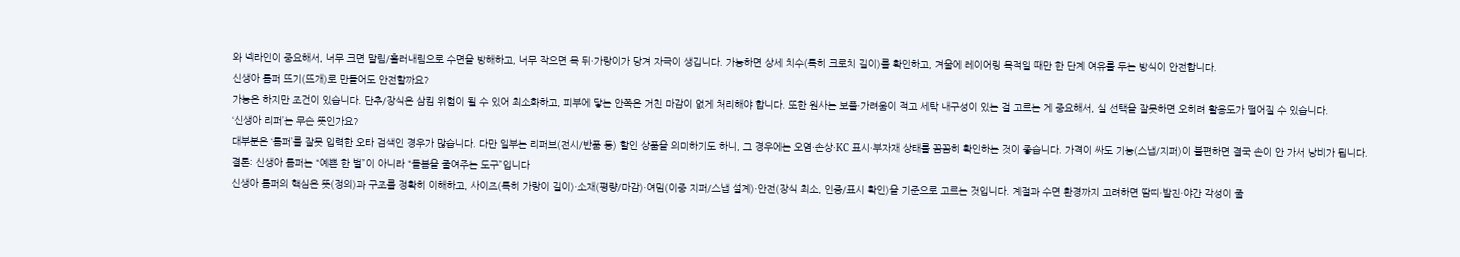와 넥라인이 중요해서, 너무 크면 말림/흘러내림으로 수면을 방해하고, 너무 작으면 목 뒤·가랑이가 당겨 자극이 생깁니다. 가능하면 상세 치수(특히 크로치 길이)를 확인하고, 겨울에 레이어링 목적일 때만 한 단계 여유를 두는 방식이 안전합니다.
신생아 롬퍼 뜨기(뜨개)로 만들어도 안전할까요?
가능은 하지만 조건이 있습니다. 단추/장식은 삼킴 위험이 될 수 있어 최소화하고, 피부에 닿는 안쪽은 거친 마감이 없게 처리해야 합니다. 또한 원사는 보풀·가려움이 적고 세탁 내구성이 있는 걸 고르는 게 중요해서, 실 선택을 잘못하면 오히려 활용도가 떨어질 수 있습니다.
‘신생아 리퍼’는 무슨 뜻인가요?
대부분은 ‘롬퍼’를 잘못 입력한 오타 검색인 경우가 많습니다. 다만 일부는 리퍼브(전시/반품 등) 할인 상품을 의미하기도 하니, 그 경우에는 오염·손상·KC 표시·부자재 상태를 꼼꼼히 확인하는 것이 좋습니다. 가격이 싸도 기능(스냅/지퍼)이 불편하면 결국 손이 안 가서 낭비가 됩니다.
결론: 신생아 롬퍼는 “예쁜 한 벌”이 아니라 “돌봄을 줄여주는 도구”입니다
신생아 롬퍼의 핵심은 뜻(정의)과 구조를 정확히 이해하고, 사이즈(특히 가랑이 길이)·소재(평량/마감)·여밈(이중 지퍼/스냅 설계)·안전(장식 최소, 인증/표시 확인)을 기준으로 고르는 것입니다. 계절과 수면 환경까지 고려하면 땀띠·발진·야간 각성이 줄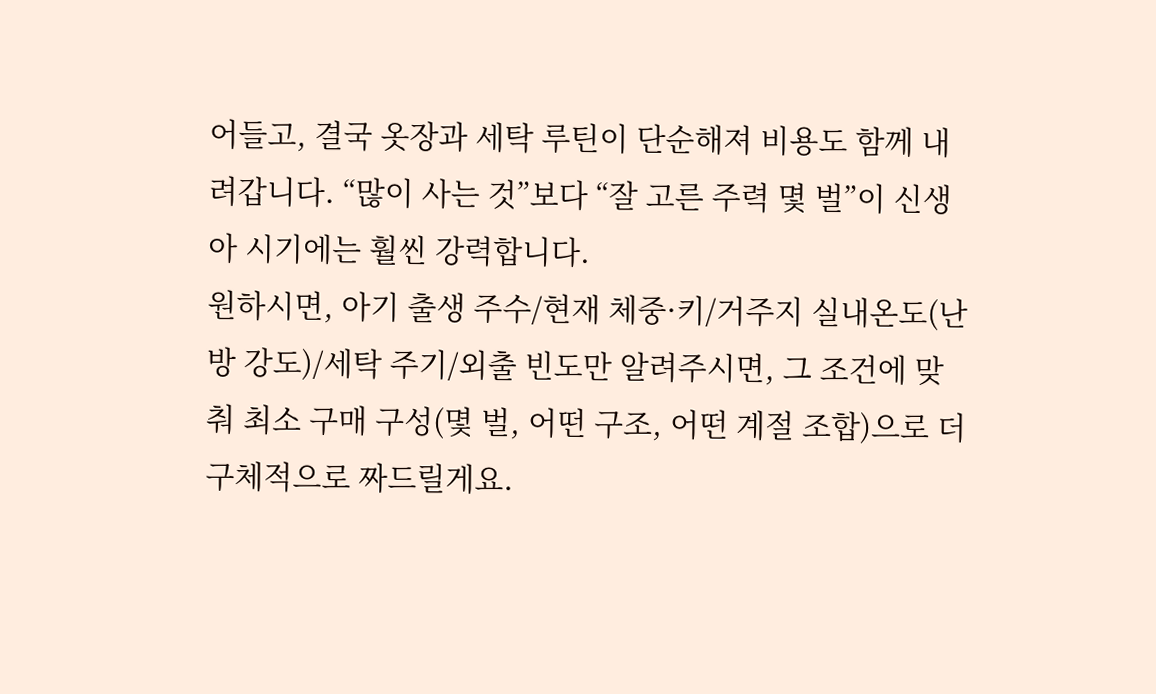어들고, 결국 옷장과 세탁 루틴이 단순해져 비용도 함께 내려갑니다. “많이 사는 것”보다 “잘 고른 주력 몇 벌”이 신생아 시기에는 훨씬 강력합니다.
원하시면, 아기 출생 주수/현재 체중·키/거주지 실내온도(난방 강도)/세탁 주기/외출 빈도만 알려주시면, 그 조건에 맞춰 최소 구매 구성(몇 벌, 어떤 구조, 어떤 계절 조합)으로 더 구체적으로 짜드릴게요.